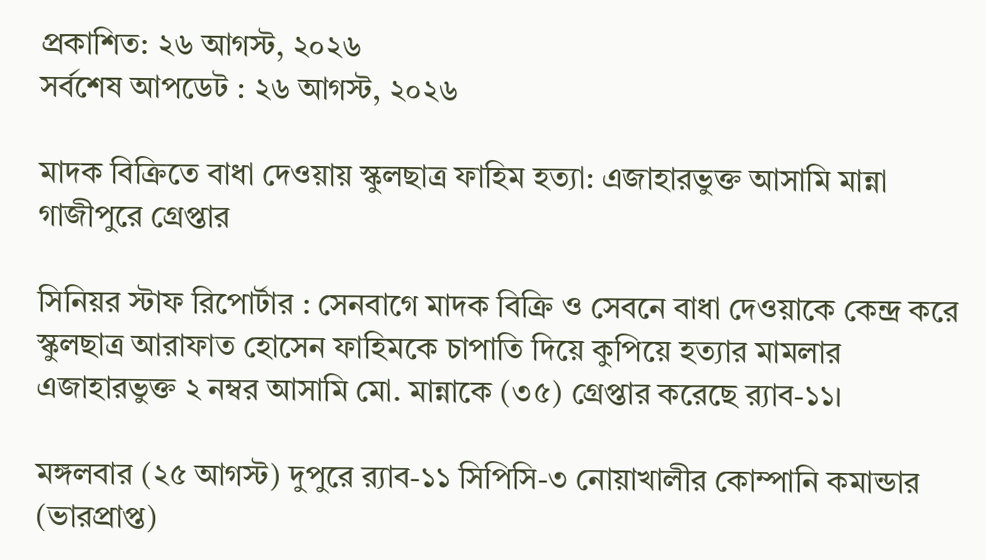প্রকাশিত: ২৬ আগস্ট, ২০২৬
সর্বশেষ আপডেট : ২৬ আগস্ট, ২০২৬

মাদক বিক্রিতে বাধা দেওয়ায় স্কুলছাত্র ফাহিম হত্যা: এজাহারভুক্ত আসামি মান্না গাজীপুরে গ্রেপ্তার

সিনিয়র স্টাফ রিপোর্টার : সেনবাগে মাদক বিক্রি ও সেবনে বাধা দেওয়াকে কেন্দ্র করে স্কুলছাত্র আরাফাত হোসেন ফাহিমকে চাপাতি দিয়ে কুপিয়ে হত্যার মামলার এজাহারভুক্ত ২ নম্বর আসামি মো. মান্নাকে (৩৫) গ্রেপ্তার করেছে র‍্যাব-১১।

মঙ্গলবার (২৫ আগস্ট) দুপুরে র‍্যাব-১১ সিপিসি-৩ নোয়াখালীর কোম্পানি কমান্ডার (ভারপ্রাপ্ত)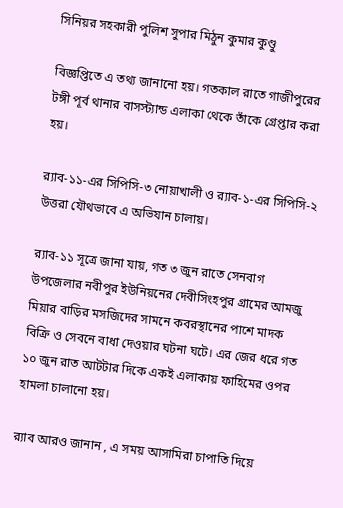সিনিয়র সহকারী পুলিশ সুপার মিঠুন কুমার কুণ্ডু

বিজ্ঞপ্তিতে এ তথ্য জানানো হয়। গতকাল রাতে গাজীপুরের টঙ্গী পূর্ব থানার বাসস্ট্যান্ড এলাকা থেকে তাঁকে গ্রেপ্তার করা হয়।

র‍্যাব-১১-এর সিপিসি-৩ নোয়াখালী ও র‍্যাব-১-এর সিপিসি-২ উত্তরা যৌথভাবে এ অভিযান চালায়।

র‍্যাব-১১ সূত্রে জানা যায়, গত ৩ জুন রাতে সেনবাগ উপজেলার নবীপুর ইউনিয়নের দেবীসিংহপুর গ্রামের আমজু মিয়ার বাড়ির মসজিদের সামনে কবরস্থানের পাশে মাদক বিক্রি ও সেবনে বাধা দেওয়ার ঘটনা ঘটে। এর জের ধরে গত ১০ জুন রাত আটটার দিকে একই এলাকায় ফাহিমের ওপর হামলা চালানো হয়।

র‍্যাব আরও জানান , এ সময় আসামিরা চাপাতি দিয়ে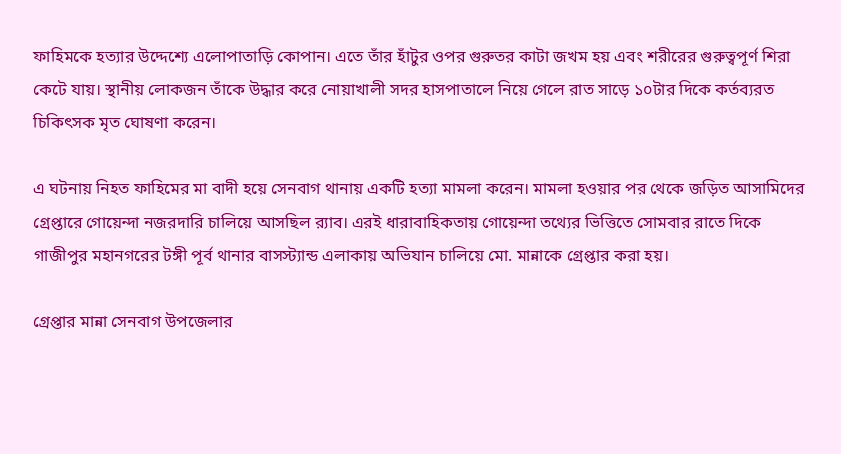ফাহিমকে হত্যার উদ্দেশ্যে এলোপাতাড়ি কোপান। এতে তাঁর হাঁটুর ওপর গুরুতর কাটা জখম হয় এবং শরীরের গুরুত্বপূর্ণ শিরা কেটে যায়। স্থানীয় লোকজন তাঁকে উদ্ধার করে নোয়াখালী সদর হাসপাতালে নিয়ে গেলে রাত সাড়ে ১০টার দিকে কর্তব্যরত চিকিৎসক মৃত ঘোষণা করেন।

এ ঘটনায় নিহত ফাহিমের মা বাদী হয়ে সেনবাগ থানায় একটি হত্যা মামলা করেন। মামলা হওয়ার পর থেকে জড়িত আসামিদের গ্রেপ্তারে গোয়েন্দা নজরদারি চালিয়ে আসছিল র‍্যাব। এরই ধারাবাহিকতায় গোয়েন্দা তথ্যের ভিত্তিতে সোমবার রাতে দিকে গাজীপুর মহানগরের টঙ্গী পূর্ব থানার বাসস্ট্যান্ড এলাকায় অভিযান চালিয়ে মো. মান্নাকে গ্রেপ্তার করা হয়।

গ্রেপ্তার মান্না সেনবাগ উপজেলার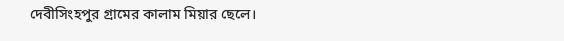দেবীসিংহপুর গ্রামের কালাম মিয়ার ছেলে।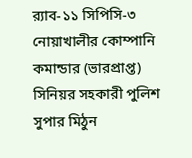র‍্যাব-১১ সিপিসি-৩ নোয়াখালীর কোম্পানি কমান্ডার (ভারপ্রাপ্ত) সিনিয়র সহকারী পুলিশ সুপার মিঠুন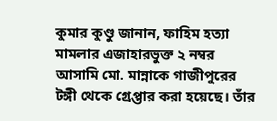কুমার কুণ্ডু জানান, ফাহিম হত্যা মামলার এজাহারভুক্ত ২ নম্বর আসামি মো. মান্নাকে গাজীপুরের টঙ্গী থেকে গ্রেপ্তার করা হয়েছে। তাঁর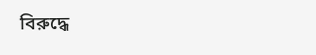বিরুদ্ধে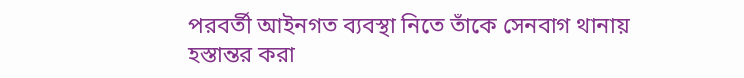পরবর্তী আইনগত ব্যবস্থা নিতে তাঁকে সেনবাগ থানায় হস্তান্তর করা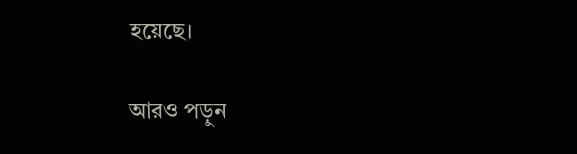হয়েছে।

আরও পড়ুন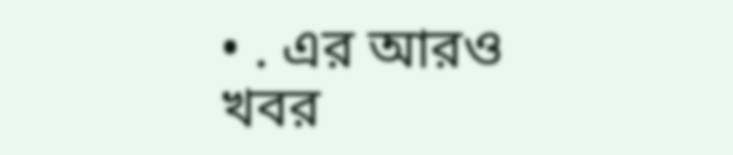• . এর আরও খবর